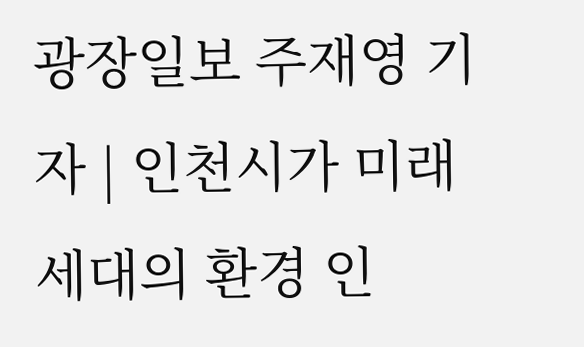광장일보 주재영 기자 | 인천시가 미래세대의 환경 인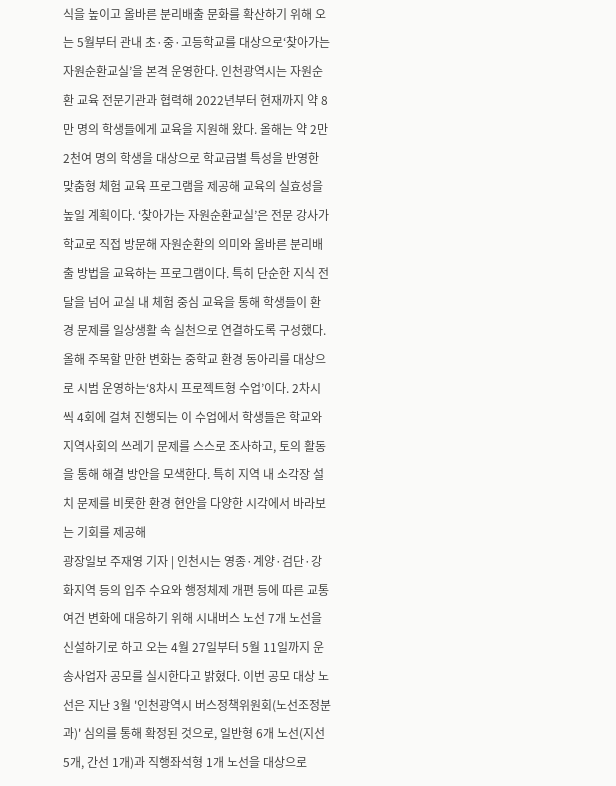식을 높이고 올바른 분리배출 문화를 확산하기 위해 오는 5월부터 관내 초·중·고등학교를 대상으로‘찾아가는 자원순환교실’을 본격 운영한다. 인천광역시는 자원순환 교육 전문기관과 협력해 2022년부터 현재까지 약 8만 명의 학생들에게 교육을 지원해 왔다. 올해는 약 2만 2천여 명의 학생을 대상으로 학교급별 특성을 반영한 맞춤형 체험 교육 프로그램을 제공해 교육의 실효성을 높일 계획이다. ‘찾아가는 자원순환교실’은 전문 강사가 학교로 직접 방문해 자원순환의 의미와 올바른 분리배출 방법을 교육하는 프로그램이다. 특히 단순한 지식 전달을 넘어 교실 내 체험 중심 교육을 통해 학생들이 환경 문제를 일상생활 속 실천으로 연결하도록 구성했다. 올해 주목할 만한 변화는 중학교 환경 동아리를 대상으로 시범 운영하는‘8차시 프로젝트형 수업’이다. 2차시씩 4회에 걸쳐 진행되는 이 수업에서 학생들은 학교와 지역사회의 쓰레기 문제를 스스로 조사하고, 토의 활동을 통해 해결 방안을 모색한다. 특히 지역 내 소각장 설치 문제를 비롯한 환경 현안을 다양한 시각에서 바라보는 기회를 제공해
광장일보 주재영 기자 | 인천시는 영종·계양·검단·강화지역 등의 입주 수요와 행정체제 개편 등에 따른 교통 여건 변화에 대응하기 위해 시내버스 노선 7개 노선을 신설하기로 하고 오는 4월 27일부터 5월 11일까지 운송사업자 공모를 실시한다고 밝혔다. 이번 공모 대상 노선은 지난 3월 '인천광역시 버스정책위원회(노선조정분과)' 심의를 통해 확정된 것으로, 일반형 6개 노선(지선 5개, 간선 1개)과 직행좌석형 1개 노선을 대상으로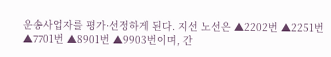운송사업자를 평가·선정하게 된다. 지선 노선은 ▲2202번 ▲2251번 ▲7701번 ▲8901번 ▲9903번이며, 간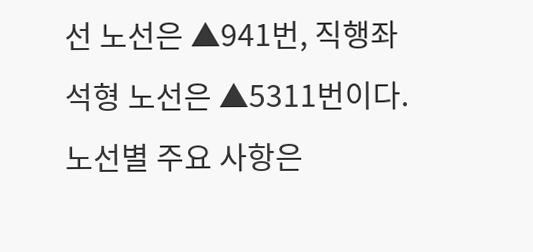선 노선은 ▲941번, 직행좌석형 노선은 ▲5311번이다. 노선별 주요 사항은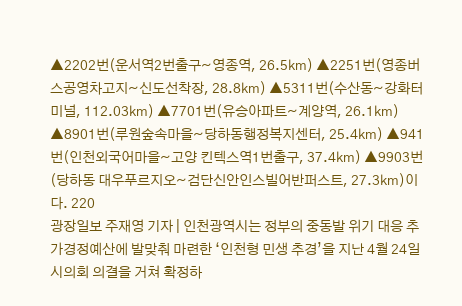▲2202번(운서역2번출구~영종역, 26.5㎞) ▲2251번(영종버스공영차고지~신도선착장, 28.8㎞) ▲5311번(수산동~강화터미널, 112.03㎞) ▲7701번(유승아파트~계양역, 26.1㎞) ▲8901번(루원숲속마을~당하동행정복지센터, 25.4㎞) ▲941번(인천외국어마을~고양 킨텍스역1번출구, 37.4㎞) ▲9903번(당하동 대우푸르지오~검단신안인스빌어반퍼스트, 27.3㎞)이다. 220
광장일보 주재영 기자 | 인천광역시는 정부의 중동발 위기 대응 추가경정예산에 발맞춰 마련한 ‘인천형 민생 추경’을 지난 4월 24일 시의회 의결을 거쳐 확정하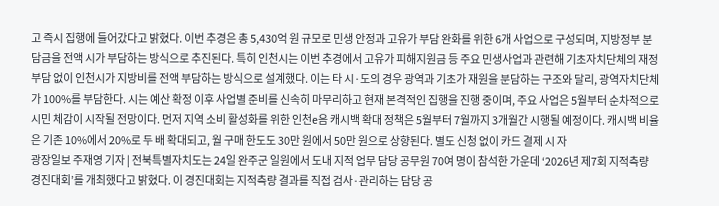고 즉시 집행에 들어갔다고 밝혔다. 이번 추경은 총 5,430억 원 규모로 민생 안정과 고유가 부담 완화를 위한 6개 사업으로 구성되며, 지방정부 분담금을 전액 시가 부담하는 방식으로 추진된다. 특히 인천시는 이번 추경에서 고유가 피해지원금 등 주요 민생사업과 관련해 기초자치단체의 재정 부담 없이 인천시가 지방비를 전액 부담하는 방식으로 설계했다. 이는 타 시·도의 경우 광역과 기초가 재원을 분담하는 구조와 달리, 광역자치단체가 100%를 부담한다. 시는 예산 확정 이후 사업별 준비를 신속히 마무리하고 현재 본격적인 집행을 진행 중이며, 주요 사업은 5월부터 순차적으로 시민 체감이 시작될 전망이다. 먼저 지역 소비 활성화를 위한 인천e음 캐시백 확대 정책은 5월부터 7월까지 3개월간 시행될 예정이다. 캐시백 비율은 기존 10%에서 20%로 두 배 확대되고, 월 구매 한도도 30만 원에서 50만 원으로 상향된다. 별도 신청 없이 카드 결제 시 자
광장일보 주재영 기자 | 전북특별자치도는 24일 완주군 일원에서 도내 지적 업무 담당 공무원 70여 명이 참석한 가운데 ‘2026년 제7회 지적측량 경진대회’를 개최했다고 밝혔다. 이 경진대회는 지적측량 결과를 직접 검사·관리하는 담당 공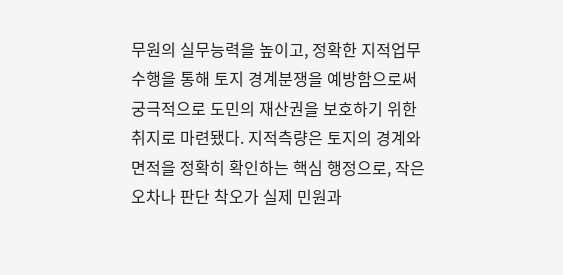무원의 실무능력을 높이고, 정확한 지적업무 수행을 통해 토지 경계분쟁을 예방함으로써 궁극적으로 도민의 재산권을 보호하기 위한 취지로 마련됐다. 지적측량은 토지의 경계와 면적을 정확히 확인하는 핵심 행정으로, 작은 오차나 판단 착오가 실제 민원과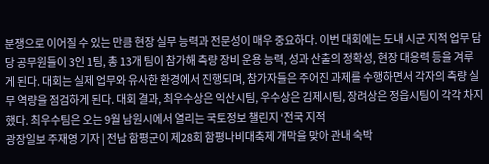분쟁으로 이어질 수 있는 만큼 현장 실무 능력과 전문성이 매우 중요하다. 이번 대회에는 도내 시군 지적 업무 담당 공무원들이 3인 1팀, 총 13개 팀이 참가해 측량 장비 운용 능력, 성과 산출의 정확성, 현장 대응력 등을 겨루게 된다. 대회는 실제 업무와 유사한 환경에서 진행되며, 참가자들은 주어진 과제를 수행하면서 각자의 측량 실무 역량을 점검하게 된다. 대회 결과, 최우수상은 익산시팀, 우수상은 김제시팀, 장려상은 정읍시팀이 각각 차지했다. 최우수팀은 오는 9월 남원시에서 열리는 국토정보 챌린지 ‘전국 지적
광장일보 주재영 기자 | 전남 함평군이 제28회 함평나비대축제 개막을 맞아 관내 숙박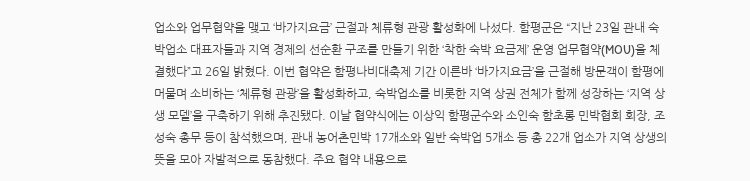업소와 업무협약을 맺고 ‘바가지요금’ 근절과 체류형 관광 활성화에 나섰다. 함평군은 “지난 23일 관내 숙박업소 대표자들과 지역 경제의 선순환 구조를 만들기 위한 ‘착한 숙박 요금제’ 운영 업무협약(MOU)을 체결했다”고 26일 밝혔다. 이번 협약은 함평나비대축제 기간 이른바 ‘바가지요금’을 근절해 방문객이 함평에 머물며 소비하는 ‘체류형 관광’을 활성화하고, 숙박업소를 비롯한 지역 상권 전체가 함께 성장하는 ‘지역 상생 모델’을 구축하기 위해 추진됐다. 이날 협약식에는 이상익 함평군수와 소인숙 함초롱 민박협회 회장, 조성숙 총무 등이 참석했으며, 관내 농어촌민박 17개소와 일반 숙박업 5개소 등 총 22개 업소가 지역 상생의 뜻을 모아 자발적으로 동참했다. 주요 협약 내용으로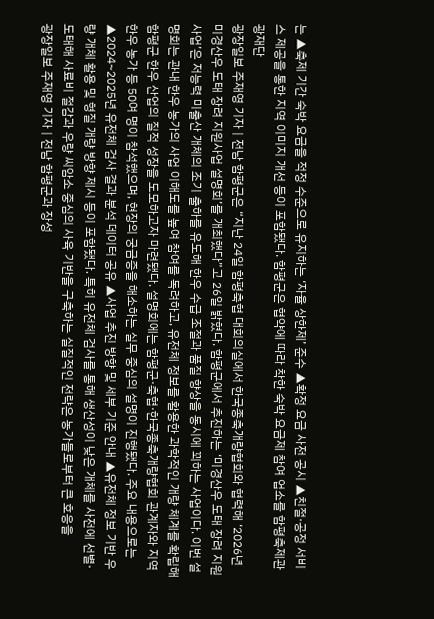는 ▲축제 기간 숙박 요금을 적정 수준으로 유지하는 ‘자율 상한제’ 준수 ▲확정 요금 사전 공시 ▲친절·공정 서비스 제공을 통한 지역 이미지 개선 등이 포함됐다. 함평군은 협약에 따라 착한 숙박 요금제 참여 업소를 함평축제관광재단
광장일보 주재영 기자 | 전남 함평군은 “지난 24일 함평축협 대회의실에서 한국종축개량협회와 협력해 ‘2026년 미경산우 도태 장려 지원사업 설명회’를 개최했다”고 26일 밝혔다. 함평군에서 추진하는 ‘미경산우 도태 장려 지원사업’은 저능력 미출산 개체의 조기 출하를 유도해 한우 수급 조절과 품질 향상을 동시에 꾀하는 사업이다. 이번 설명회는 관내 한우 농가의 사업 이해도를 높여 참여를 독려하고, 유전체 정보를 활용한 과학적인 개량 체계를 확립해 함평군 한우 산업의 질적 성장을 도모하고자 마련됐다. 설명회에는 함평군·축협·한국종축개량협회 관계자와 지역 한우 농가 등 50여 명이 참석했으며, 현장의 궁금증을 해소하는 실무 중심의 설명이 진행됐다. 주요 내용으로는 ▲2024~2025년 유전체 검사 결과 분석 데이터 공유 ▲사업 추진 방향 및 세부 기준 안내 ▲유전체 정보 기반 우량 개체 활용 및 형질 개량 방향 제시 등이 포함됐다. 특히 유전체 검사를 통해 생산성이 낮은 개체를 사전에 선별·도태해 사료비 절감과 우량 씨암소 중심의 사육 기반을 구축하는 실질적인 전략은 농가들로부터 큰 호응을
광장일보 주재영 기자 | 전남 함평군과 장성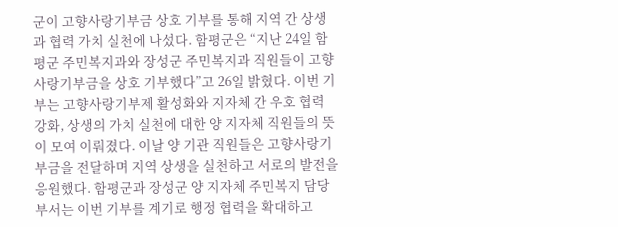군이 고향사랑기부금 상호 기부를 통해 지역 간 상생과 협력 가치 실천에 나섰다. 함평군은 “지난 24일 함평군 주민복지과와 장성군 주민복지과 직원들이 고향사랑기부금을 상호 기부했다”고 26일 밝혔다. 이번 기부는 고향사랑기부제 활성화와 지자체 간 우호 협력 강화, 상생의 가치 실천에 대한 양 지자체 직원들의 뜻이 모여 이뤄졌다. 이날 양 기관 직원들은 고향사랑기부금을 전달하며 지역 상생을 실천하고 서로의 발전을 응원했다. 함평군과 장성군 양 지자체 주민복지 담당 부서는 이번 기부를 계기로 행정 협력을 확대하고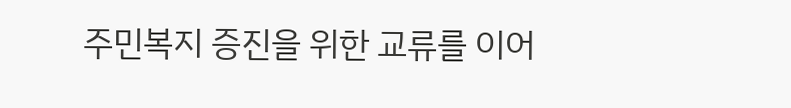주민복지 증진을 위한 교류를 이어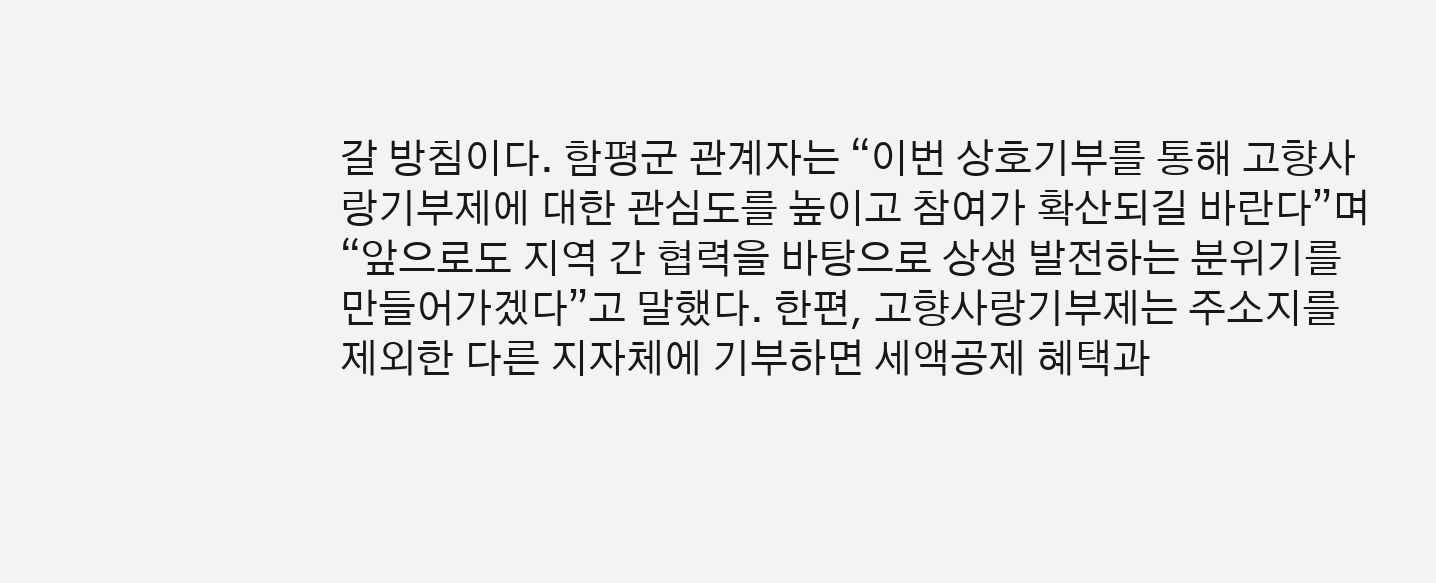갈 방침이다. 함평군 관계자는 “이번 상호기부를 통해 고향사랑기부제에 대한 관심도를 높이고 참여가 확산되길 바란다”며 “앞으로도 지역 간 협력을 바탕으로 상생 발전하는 분위기를 만들어가겠다”고 말했다. 한편, 고향사랑기부제는 주소지를 제외한 다른 지자체에 기부하면 세액공제 혜택과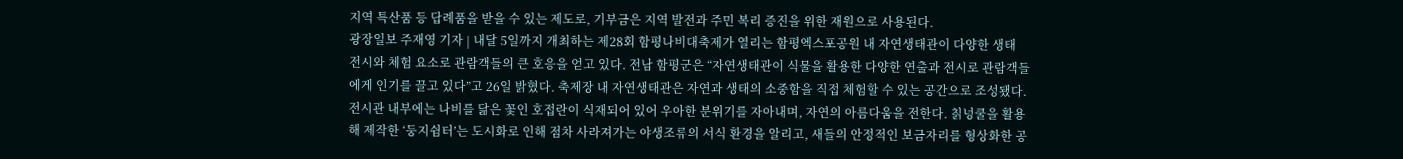지역 특산품 등 답례품을 받을 수 있는 제도로, 기부금은 지역 발전과 주민 복리 증진을 위한 재원으로 사용된다.
광장일보 주재영 기자 | 내달 5일까지 개최하는 제28회 함평나비대축제가 열리는 함평엑스포공원 내 자연생태관이 다양한 생태 전시와 체험 요소로 관람객들의 큰 호응을 얻고 있다. 전남 함평군은 “자연생태관이 식물을 활용한 다양한 연출과 전시로 관람객들에게 인기를 끌고 있다”고 26일 밝혔다. 축제장 내 자연생태관은 자연과 생태의 소중함을 직접 체험할 수 있는 공간으로 조성됐다. 전시관 내부에는 나비를 닮은 꽃인 호접란이 식재되어 있어 우아한 분위기를 자아내며, 자연의 아름다움을 전한다. 칡넝쿨을 활용해 제작한 ‘둥지쉼터’는 도시화로 인해 점차 사라져가는 야생조류의 서식 환경을 알리고, 새들의 안정적인 보금자리를 형상화한 공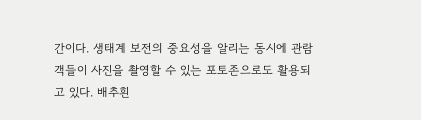간이다. 생태계 보전의 중요성을 알리는 동시에 관람객들이 사진을 촬영할 수 있는 포토존으로도 활용되고 있다. 배추흰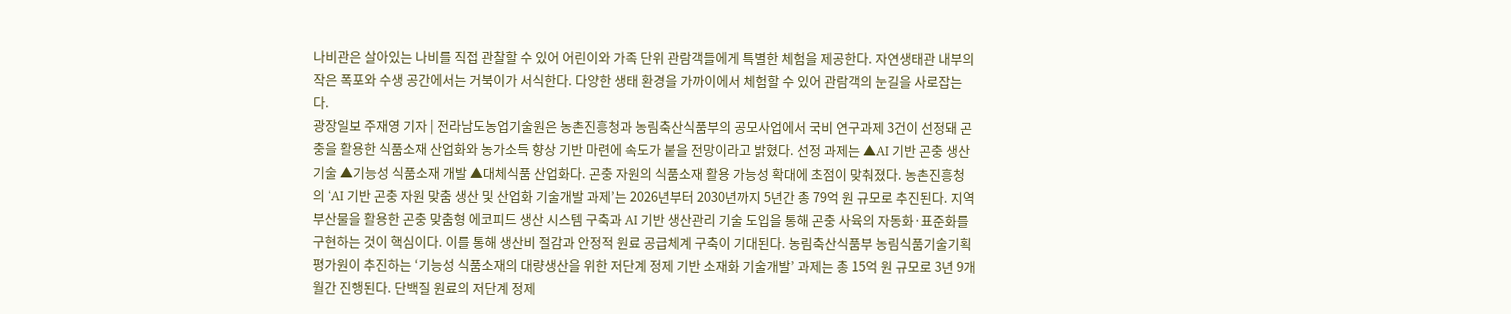나비관은 살아있는 나비를 직접 관찰할 수 있어 어린이와 가족 단위 관람객들에게 특별한 체험을 제공한다. 자연생태관 내부의 작은 폭포와 수생 공간에서는 거북이가 서식한다. 다양한 생태 환경을 가까이에서 체험할 수 있어 관람객의 눈길을 사로잡는다.
광장일보 주재영 기자 | 전라남도농업기술원은 농촌진흥청과 농림축산식품부의 공모사업에서 국비 연구과제 3건이 선정돼 곤충을 활용한 식품소재 산업화와 농가소득 향상 기반 마련에 속도가 붙을 전망이라고 밝혔다. 선정 과제는 ▲AI 기반 곤충 생산기술 ▲기능성 식품소재 개발 ▲대체식품 산업화다. 곤충 자원의 식품소재 활용 가능성 확대에 초점이 맞춰졌다. 농촌진흥청의 ‘AI 기반 곤충 자원 맞춤 생산 및 산업화 기술개발 과제’는 2026년부터 2030년까지 5년간 총 79억 원 규모로 추진된다. 지역 부산물을 활용한 곤충 맞춤형 에코피드 생산 시스템 구축과 AI 기반 생산관리 기술 도입을 통해 곤충 사육의 자동화·표준화를 구현하는 것이 핵심이다. 이를 통해 생산비 절감과 안정적 원료 공급체계 구축이 기대된다. 농림축산식품부 농림식품기술기획평가원이 추진하는 ‘기능성 식품소재의 대량생산을 위한 저단계 정제 기반 소재화 기술개발’ 과제는 총 15억 원 규모로 3년 9개월간 진행된다. 단백질 원료의 저단계 정제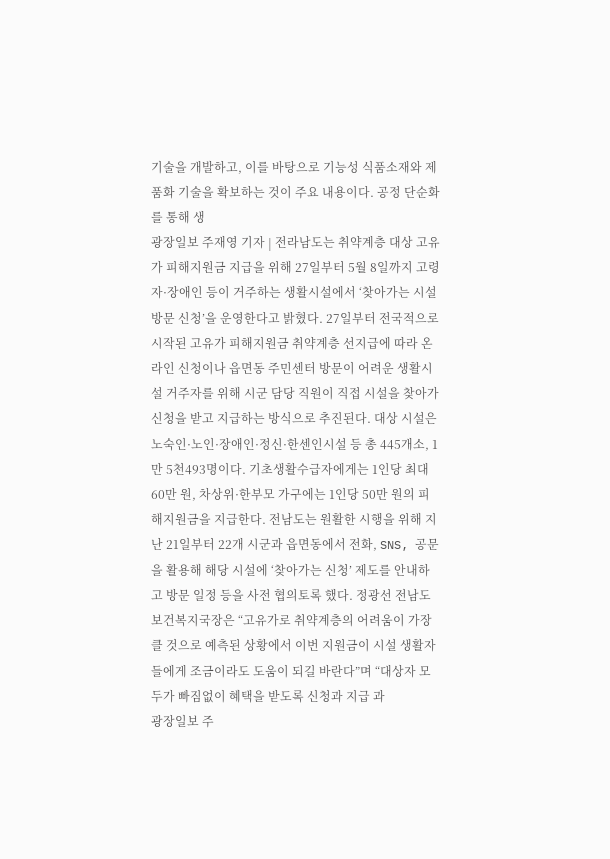기술을 개발하고, 이를 바탕으로 기능성 식품소재와 제품화 기술을 확보하는 것이 주요 내용이다. 공정 단순화를 통해 생
광장일보 주재영 기자 | 전라남도는 취약계층 대상 고유가 피해지원금 지급을 위해 27일부터 5월 8일까지 고령자·장애인 등이 거주하는 생활시설에서 ‘찾아가는 시설 방문 신청’을 운영한다고 밝혔다. 27일부터 전국적으로 시작된 고유가 피해지원금 취약계층 선지급에 따라 온라인 신청이나 읍면동 주민센터 방문이 어려운 생활시설 거주자를 위해 시군 담당 직원이 직접 시설을 찾아가 신청을 받고 지급하는 방식으로 추진된다. 대상 시설은 노숙인·노인·장애인·정신·한센인시설 등 총 445개소, 1만 5천493명이다. 기초생활수급자에게는 1인당 최대 60만 원, 차상위·한부모 가구에는 1인당 50만 원의 피해지원금을 지급한다. 전남도는 원활한 시행을 위해 지난 21일부터 22개 시군과 읍면동에서 전화, SNS, 공문을 활용해 해당 시설에 ‘찾아가는 신청’ 제도를 안내하고 방문 일정 등을 사전 협의토록 했다. 정광선 전남도 보건복지국장은 “고유가로 취약계층의 어려움이 가장 클 것으로 예측된 상황에서 이번 지원금이 시설 생활자들에게 조금이라도 도움이 되길 바란다”며 “대상자 모두가 빠짐없이 혜택을 받도록 신청과 지급 과
광장일보 주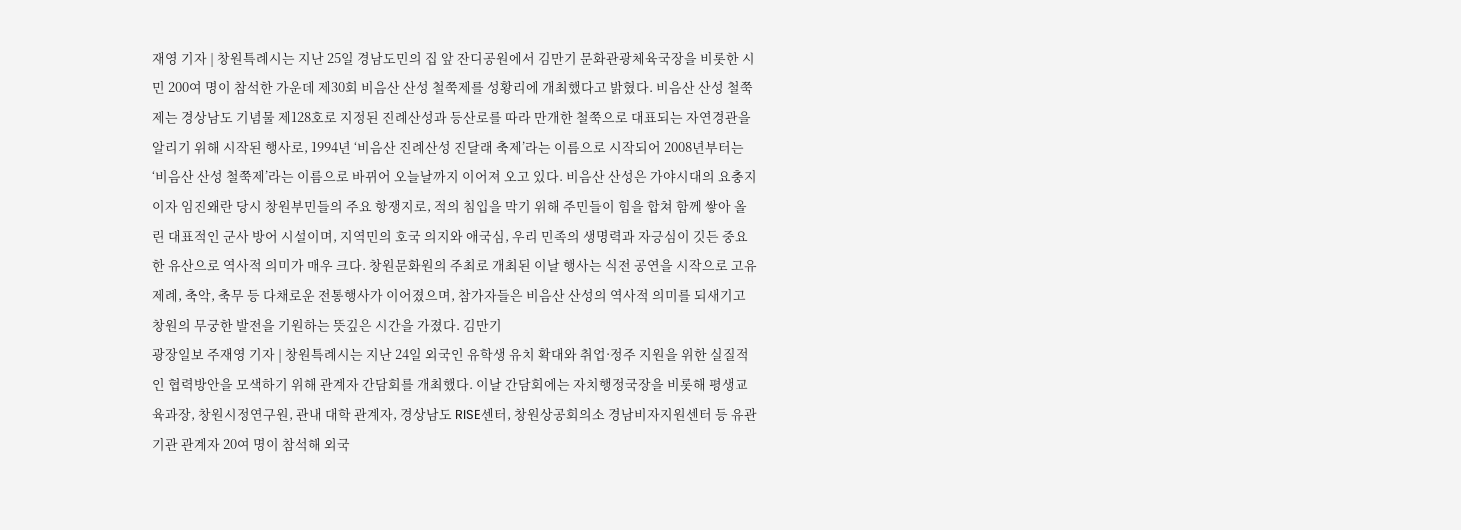재영 기자 | 창원특례시는 지난 25일 경남도민의 집 앞 잔디공원에서 김만기 문화관광체육국장을 비롯한 시민 200여 명이 참석한 가운데 제30회 비음산 산성 철쭉제를 성황리에 개최했다고 밝혔다. 비음산 산성 철쭉제는 경상남도 기념물 제128호로 지정된 진례산성과 등산로를 따라 만개한 철쭉으로 대표되는 자연경관을 알리기 위해 시작된 행사로, 1994년 ‘비음산 진례산성 진달래 축제’라는 이름으로 시작되어 2008년부터는 ‘비음산 산성 철쭉제’라는 이름으로 바뀌어 오늘날까지 이어져 오고 있다. 비음산 산성은 가야시대의 요충지이자 임진왜란 당시 창원부민들의 주요 항쟁지로, 적의 침입을 막기 위해 주민들이 힘을 합쳐 함께 쌓아 올린 대표적인 군사 방어 시설이며, 지역민의 호국 의지와 애국심, 우리 민족의 생명력과 자긍심이 깃든 중요한 유산으로 역사적 의미가 매우 크다. 창원문화원의 주최로 개최된 이날 행사는 식전 공연을 시작으로 고유제례, 축악, 축무 등 다채로운 전통행사가 이어졌으며, 참가자들은 비음산 산성의 역사적 의미를 되새기고 창원의 무궁한 발전을 기원하는 뜻깊은 시간을 가졌다. 김만기
광장일보 주재영 기자 | 창원특례시는 지난 24일 외국인 유학생 유치 확대와 취업·정주 지원을 위한 실질적인 협력방안을 모색하기 위해 관계자 간담회를 개최했다. 이날 간담회에는 자치행정국장을 비롯해 평생교육과장, 창원시정연구원, 관내 대학 관계자, 경상남도 RISE센터, 창원상공회의소 경남비자지원센터 등 유관기관 관계자 20여 명이 참석해 외국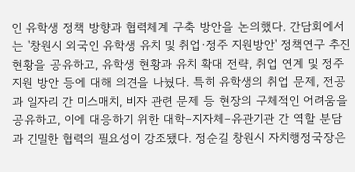인 유학생 정책 방향과 협력체계 구축 방안을 논의했다. 간담회에서는 '창원시 외국인 유학생 유치 및 취업·정주 지원방안' 정책연구 추진현황을 공유하고, 유학생 현황과 유치 확대 전략, 취업 연계 및 정주 지원 방안 등에 대해 의견을 나눴다. 특히 유학생의 취업 문제, 전공과 일자리 간 미스매치, 비자 관련 문제 등 현장의 구체적인 어려움을 공유하고, 이에 대응하기 위한 대학–지자체–유관기관 간 역할 분담과 긴밀한 협력의 필요성이 강조됐다. 정순길 창원시 자치행정국장은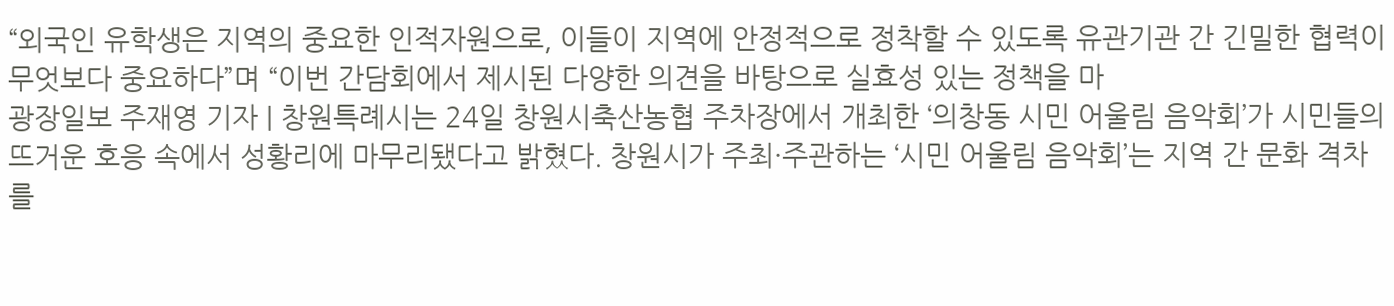“외국인 유학생은 지역의 중요한 인적자원으로, 이들이 지역에 안정적으로 정착할 수 있도록 유관기관 간 긴밀한 협력이 무엇보다 중요하다”며 “이번 간담회에서 제시된 다양한 의견을 바탕으로 실효성 있는 정책을 마
광장일보 주재영 기자 | 창원특례시는 24일 창원시축산농협 주차장에서 개최한 ‘의창동 시민 어울림 음악회’가 시민들의 뜨거운 호응 속에서 성황리에 마무리됐다고 밝혔다. 창원시가 주최·주관하는 ‘시민 어울림 음악회’는 지역 간 문화 격차를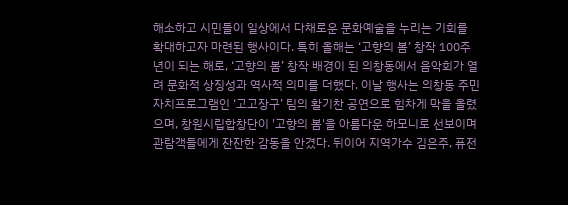해소하고 시민들이 일상에서 다채로운 문화예술을 누리는 기회를 확대하고자 마련된 행사이다. 특히 올해는 ‘고향의 봄’ 창작 100주년이 되는 해로, ‘고향의 봄’ 창작 배경이 된 의창동에서 음악회가 열려 문화적 상징성과 역사적 의미를 더했다. 이날 행사는 의창동 주민자치프로그램인 ‘고고장구’ 팀의 활기찬 공연으로 힘차게 막을 올렸으며, 창원시립합창단이 '고향의 봄'을 아름다운 하모니로 선보이며 관람객들에게 잔잔한 감동을 안겼다. 뒤이어 지역가수 김은주, 퓨전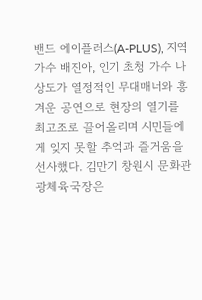밴드 에이플러스(A-PLUS), 지역가수 배진아, 인기 초청 가수 나상도가 열정적인 무대매너와 흥겨운 공연으로 현장의 열기를 최고조로 끌어올리며 시민들에게 잊지 못할 추억과 즐거움을 선사했다. 김만기 창원시 문화관광체육국장은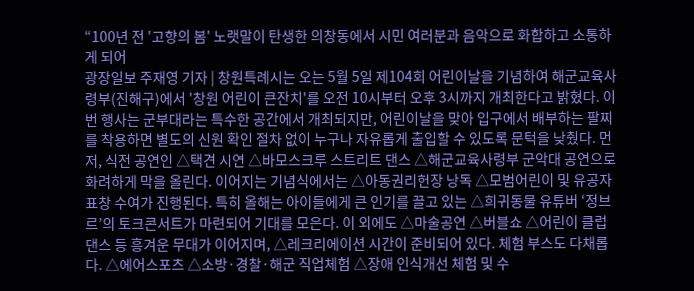“100년 전 '고향의 봄' 노랫말이 탄생한 의창동에서 시민 여러분과 음악으로 화합하고 소통하게 되어
광장일보 주재영 기자 | 창원특례시는 오는 5월 5일 제104회 어린이날을 기념하여 해군교육사령부(진해구)에서 '창원 어린이 큰잔치'를 오전 10시부터 오후 3시까지 개최한다고 밝혔다. 이번 행사는 군부대라는 특수한 공간에서 개최되지만, 어린이날을 맞아 입구에서 배부하는 팔찌를 착용하면 별도의 신원 확인 절차 없이 누구나 자유롭게 출입할 수 있도록 문턱을 낮췄다. 먼저, 식전 공연인 △택견 시연 △바모스크루 스트리트 댄스 △해군교육사령부 군악대 공연으로 화려하게 막을 올린다. 이어지는 기념식에서는 △아동권리헌장 낭독 △모범어린이 및 유공자 표창 수여가 진행된다. 특히 올해는 아이들에게 큰 인기를 끌고 있는 △희귀동물 유튜버 ‘정브르’의 토크콘서트가 마련되어 기대를 모은다. 이 외에도 △마술공연 △버블쇼 △어린이 클럽댄스 등 흥겨운 무대가 이어지며, △레크리에이션 시간이 준비되어 있다. 체험 부스도 다채롭다. △에어스포츠 △소방·경찰·해군 직업체험 △장애 인식개선 체험 및 수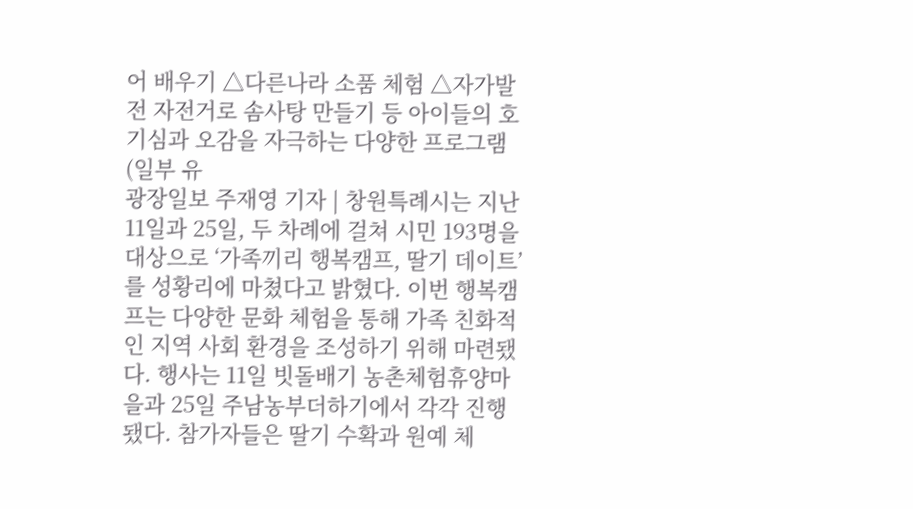어 배우기 △다른나라 소품 체험 △자가발전 자전거로 솜사탕 만들기 등 아이들의 호기심과 오감을 자극하는 다양한 프로그램(일부 유
광장일보 주재영 기자 | 창원특례시는 지난 11일과 25일, 두 차례에 걸쳐 시민 193명을 대상으로 ‘가족끼리 행복캠프, 딸기 데이트’를 성황리에 마쳤다고 밝혔다. 이번 행복캠프는 다양한 문화 체험을 통해 가족 친화적인 지역 사회 환경을 조성하기 위해 마련됐다. 행사는 11일 빗돌배기 농촌체험휴양마을과 25일 주남농부더하기에서 각각 진행됐다. 참가자들은 딸기 수확과 원예 체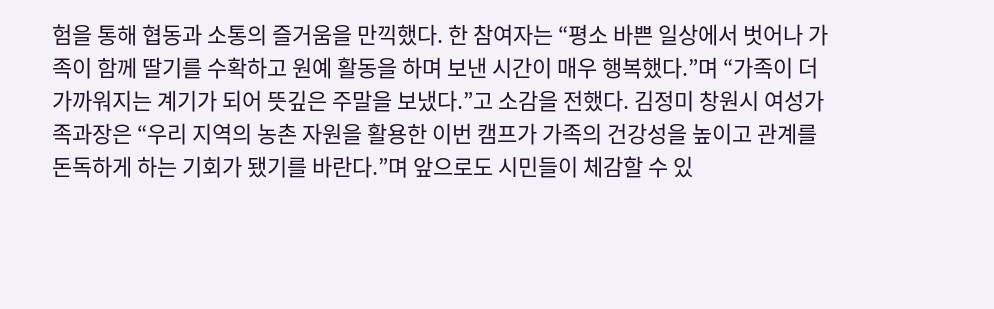험을 통해 협동과 소통의 즐거움을 만끽했다. 한 참여자는 “평소 바쁜 일상에서 벗어나 가족이 함께 딸기를 수확하고 원예 활동을 하며 보낸 시간이 매우 행복했다.”며 “가족이 더 가까워지는 계기가 되어 뜻깊은 주말을 보냈다.”고 소감을 전했다. 김정미 창원시 여성가족과장은 “우리 지역의 농촌 자원을 활용한 이번 캠프가 가족의 건강성을 높이고 관계를 돈독하게 하는 기회가 됐기를 바란다.”며 앞으로도 시민들이 체감할 수 있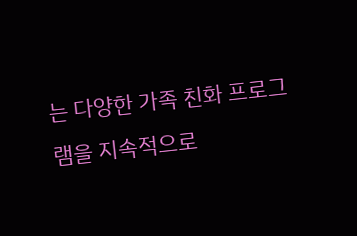는 다양한 가족 친화 프로그램을 지속적으로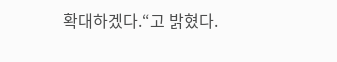확대하겠다.“고 밝혔다.